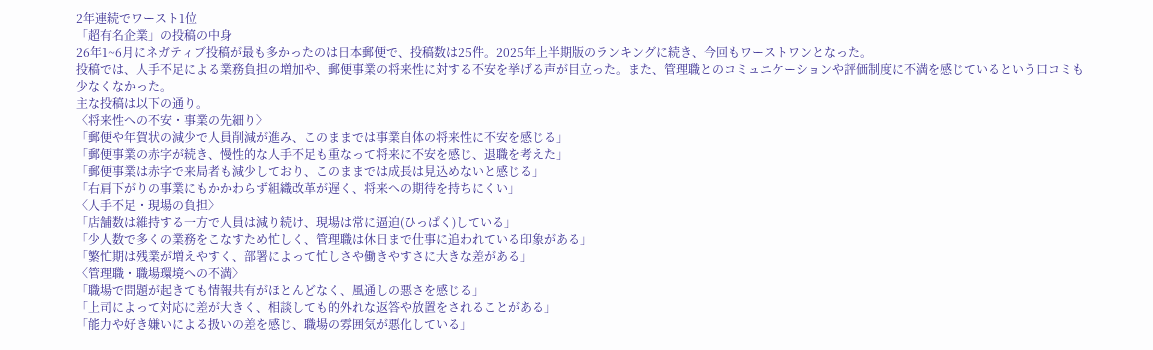2年連続でワースト1位
「超有名企業」の投稿の中身
26年1~6月にネガティブ投稿が最も多かったのは日本郵便で、投稿数は25件。2025年上半期版のランキングに続き、今回もワーストワンとなった。
投稿では、人手不足による業務負担の増加や、郵便事業の将来性に対する不安を挙げる声が目立った。また、管理職とのコミュニケーションや評価制度に不満を感じているという口コミも少なくなかった。
主な投稿は以下の通り。
〈将来性への不安・事業の先細り〉
「郵便や年賀状の減少で人員削減が進み、このままでは事業自体の将来性に不安を感じる」
「郵便事業の赤字が続き、慢性的な人手不足も重なって将来に不安を感じ、退職を考えた」
「郵便事業は赤字で来局者も減少しており、このままでは成長は見込めないと感じる」
「右肩下がりの事業にもかかわらず組織改革が遅く、将来への期待を持ちにくい」
〈人手不足・現場の負担〉
「店舗数は維持する一方で人員は減り続け、現場は常に逼迫(ひっぱく)している」
「少人数で多くの業務をこなすため忙しく、管理職は休日まで仕事に追われている印象がある」
「繁忙期は残業が増えやすく、部署によって忙しさや働きやすさに大きな差がある」
〈管理職・職場環境への不満〉
「職場で問題が起きても情報共有がほとんどなく、風通しの悪さを感じる」
「上司によって対応に差が大きく、相談しても的外れな返答や放置をされることがある」
「能力や好き嫌いによる扱いの差を感じ、職場の雰囲気が悪化している」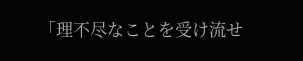「理不尽なことを受け流せ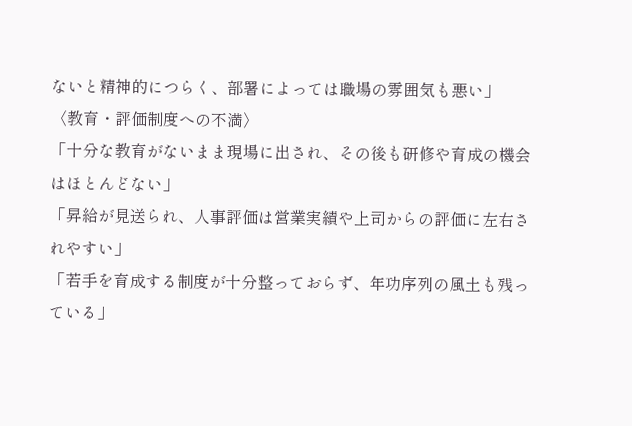ないと精神的につらく、部署によっては職場の雰囲気も悪い」
〈教育・評価制度への不満〉
「十分な教育がないまま現場に出され、その後も研修や育成の機会はほとんどない」
「昇給が見送られ、人事評価は営業実績や上司からの評価に左右されやすい」
「若手を育成する制度が十分整っておらず、年功序列の風土も残っている」